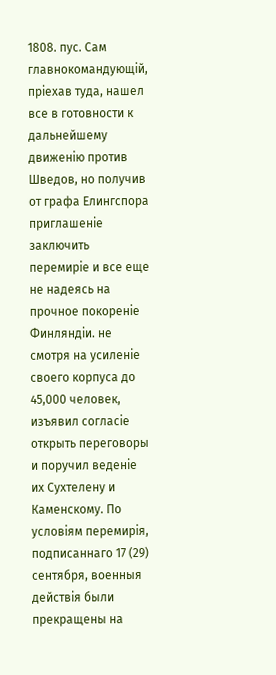1808. пус. Сам главнокомандующій, пріехав туда, нашел все в готовности к дальнейшему движенію против Шведов, но получив от графа Елингспора приглашеніе заключить перемиріе и все еще не надеясь на прочное покореніе Финляндіи. не смотря на усиленіе своего корпуса до 45,000 человек, изъявил согласіе открыть переговоры и поручил веденіе их Сухтелену и Каменскому. По условіям перемирія, подписаннаго 17 (29) сентября, военныя действія были прекращены на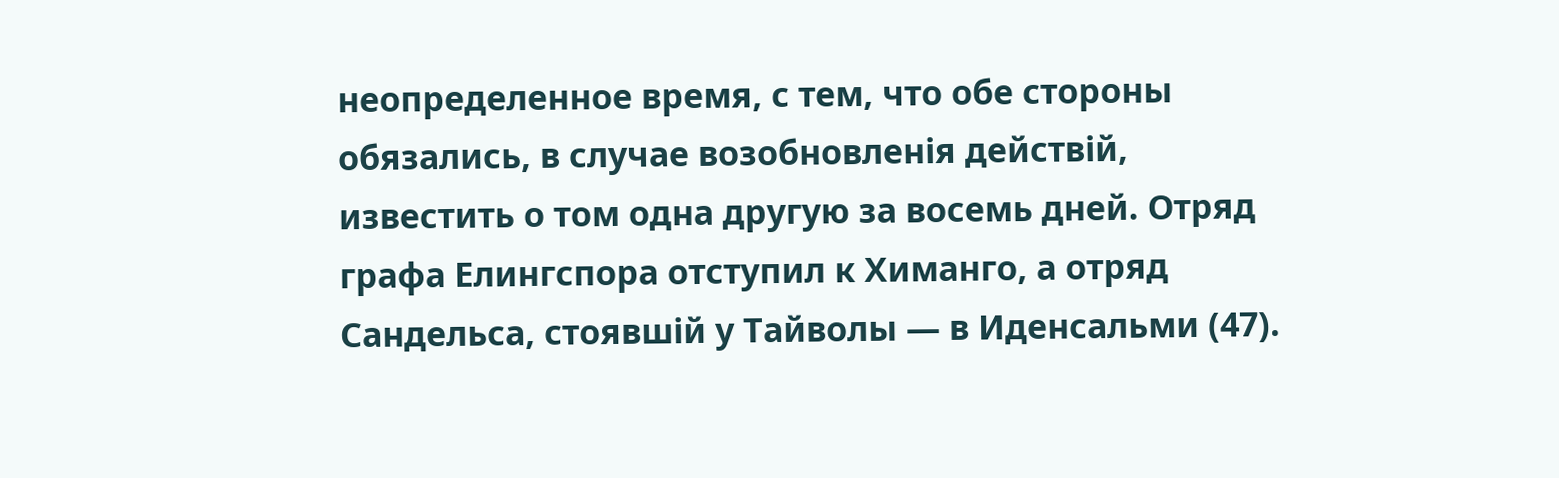неопределенное время, с тем, что обе стороны обязались, в случае возобновленія действій, известить о том одна другую за восемь дней. Отряд графа Елингспора отступил к Химанго, а отряд Сандельса, стоявшій у Тайволы — в Иденсальми (47).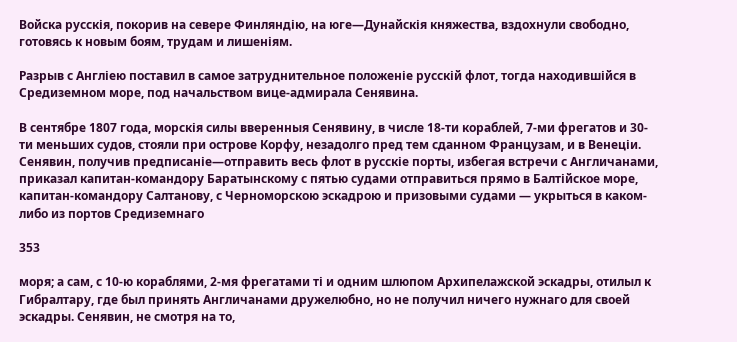Войска русскія, покорив на севере Финляндію, на юге—Дунайскія княжества, вздохнули свободно, готовясь к новым боям, трудам и лишеніям.

Разрыв с Англіею поставил в самое затруднительное положеніе русскій флот, тогда находившійся в Средиземном море, под начальством вице-адмирала Сенявина.

В сентябре 1807 года, морскія силы вверенныя Сенявину, в числе 18-ти кораблей, 7-ми фрегатов и 30-ти меньших судов, стояли при острове Корфу, незадолго пред тем сданном Французам, и в Венеціи. Сенявин, получив предписаніе—отправить весь флот в русскіе порты, избегая встречи с Англичанами, приказал капитан-командору Баратынскому с пятью судами отправиться прямо в Балтійское море, капитан-командору Салтанову, с Черноморскою эскадрою и призовыми судами — укрыться в каком-либо из портов Средиземнаго

353

моря; а сам, с 10-ю кораблями, 2-мя фрегатами ті и одним шлюпом Архипелажской эскадры, отилыл к Гибралтару, где был принять Англичанами дружелюбно, но не получил ничего нужнаго для своей эскадры. Сенявин, не смотря на то,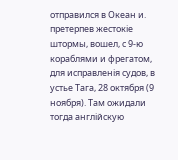отправился в Океан и. претерпев жестокіе штормы, вошел, с 9-ю кораблями и фрегатом, для исправленія судов, в устье Тага, 28 октября (9 ноября). Там ожидали тогда англійскую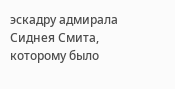эскадру адмирала Сиднея Смита, которому было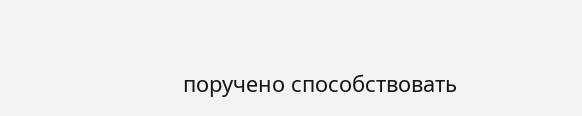поручено способствовать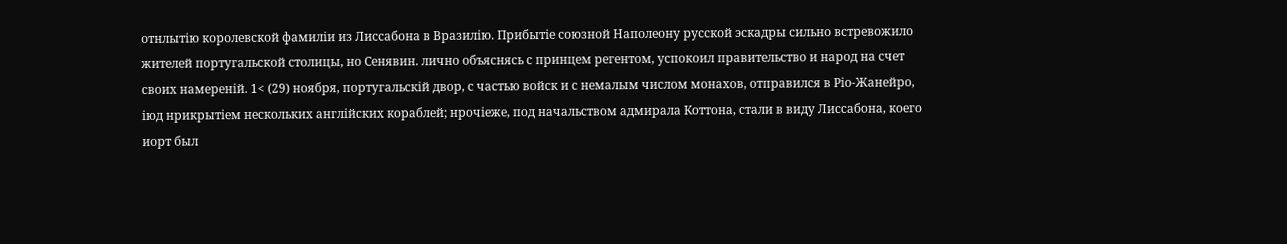отнлытію королевской фамиліи из Лиссабона в Вразилію. Прибытіе союзной Наполеону русской эскадры сильно встревожило жителей португальской столицы, но Сенявин. лично объяснясь с принцем регентом, успокоил правительство и народ на счет своих намереній. 1< (29) ноября, португальскій двор, с частью войск и с немалым числом монахов, отправился в Ріо-Жанейро, іюд нрикрытіем нескольких англійских кораблей; нрочіеже, под начальством адмирала Коттона, стали в виду Лиссабона, коего иорт был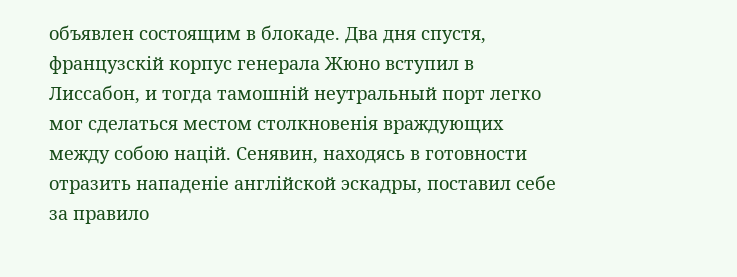объявлен состоящим в блокаде. Два дня спустя, французскій корпус генерала Жюно вступил в Лиссабон, и тогда тамошній неутральный порт легко мог сделаться местом столкновенія враждующих между собою націй. Сенявин, находясь в готовности отразить нападеніе англійской эскадры, поставил себе за правило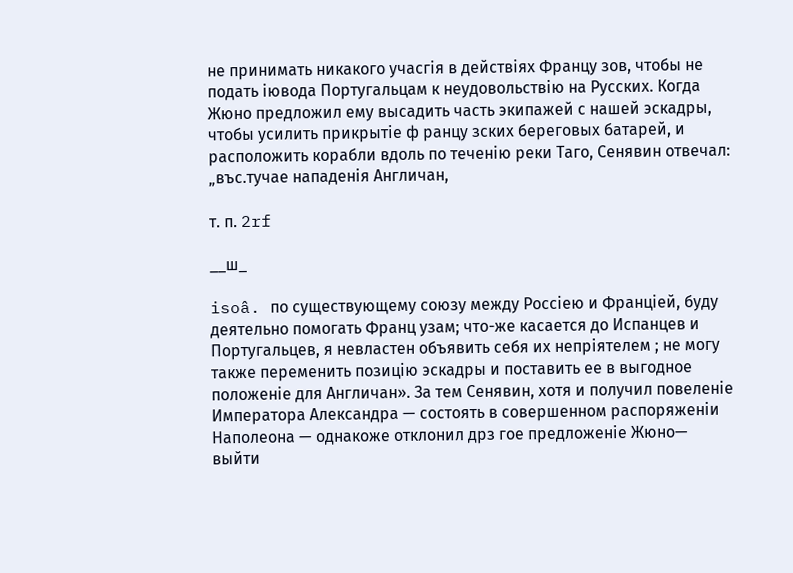не принимать никакого учасгія в действіях Францу зов, чтобы не подать іювода Португальцам к неудовольствію на Русских. Когда Жюно предложил ему высадить часть экипажей с нашей эскадры, чтобы усилить прикрытіе ф ранцу зских береговых батарей, и расположить корабли вдоль по теченію реки Таго, Сенявин отвечал: „въс.тучае нападенія Англичан,

т. п. 2rf

__ш_

isoâ. по существующему союзу между Россіею и Франціей, буду деятельно помогать Франц узам; что-же касается до Испанцев и Португальцев, я невластен объявить себя их непріятелем ; не могу также переменить позицію эскадры и поставить ее в выгодное положеніе для Англичан». За тем Сенявин, хотя и получил повеленіе Императора Александра — состоять в совершенном распоряженіи Наполеона — однакоже отклонил дрз гое предложеніе Жюно— выйти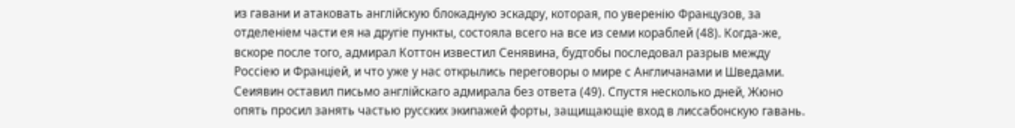из гавани и атаковать англійскую блокадную эскадру, которая, по уверенію Французов, за отделеніем части ея на другіе пункты, состояла всего на все из семи кораблей (48). Когда-же, вскоре после того, адмирал Коттон известил Сенявина, будтобы последовал разрыв между Россіею и Франціей, и что уже у нас открылись переговоры о мире с Англичанами и Шведами. Сеиявин оставил письмо англійскаго адмирала без ответа (49). Спустя несколько дней, Жюно опять просил занять частью русских экипажей форты, защищающіе вход в лиссабонскую гавань.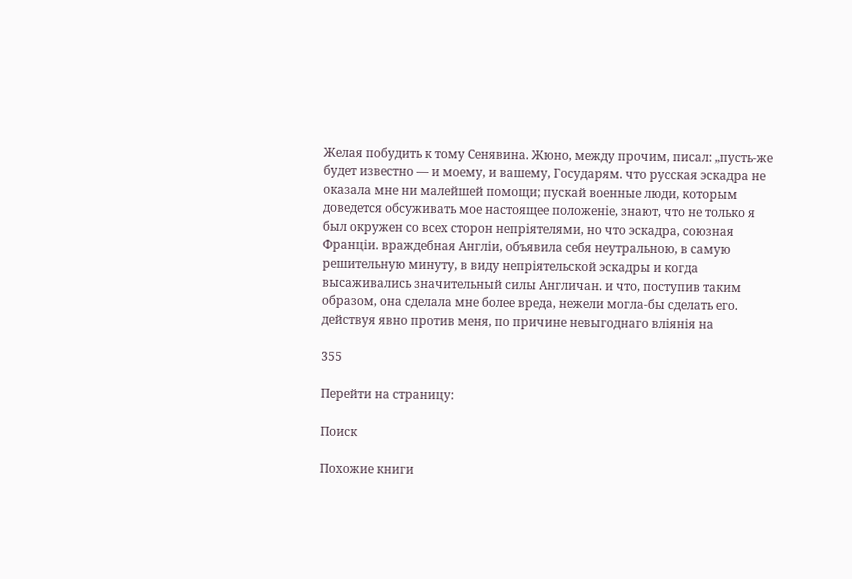Желая побудить к тому Сенявина. Жюно, между прочим, писал: „пусть-же будет известно — и моему, и вашему, Государям. что русская эскадра не оказала мне ни малейшей помощи; пускай военные люди, которым доведется обсуживать мое настоящее положеніе, знают, что не только я был окружен со всех сторон непріятелями, но что эскадра, союзная Франціи. враждебная Англіи, объявила себя неутральною, в самую решительную минуту, в виду непріятельской эскадры и когда высаживались значительный силы Англичан. и что, поступив таким образом, она сделала мне более вреда, нежели могла-бы сделать его. действуя явно против меня, по причине невыгоднаго вліянія на

355

Перейти на страницу:

Поиск

Похожие книги